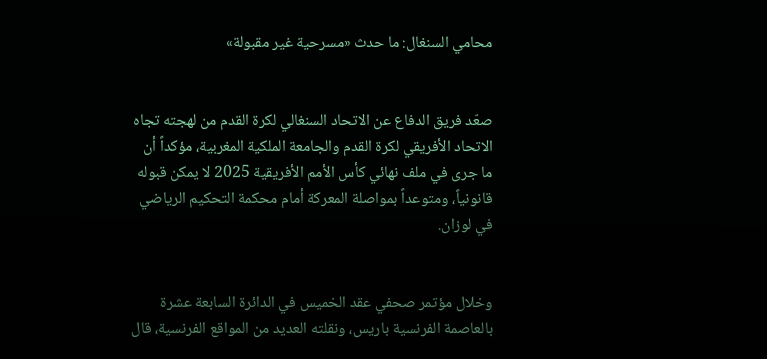محامي السنغال: ما حدث «مسرحية غير مقبولة»


صعّد فريق الدفاع عن الاتحاد السنغالي لكرة القدم من لهجته تجاه الاتحاد الأفريقي لكرة القدم والجامعة الملكية المغربية، مؤكداً أن ما جرى في ملف نهائي كأس الأمم الأفريقية 2025 لا يمكن قبوله قانونياً، ومتوعداً بمواصلة المعركة أمام محكمة التحكيم الرياضي في لوزان.


وخلال مؤتمر صحفي عقد الخميس في الدائرة السابعة عشرة بالعاصمة الفرنسية باريس، ونقلته العديد من المواقع الفرنسية، قال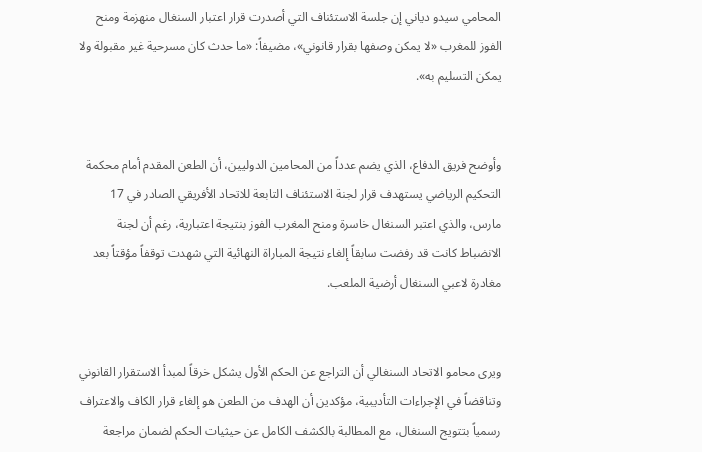المحامي سيدو دياني إن جلسة الاستئناف التي أصدرت قرار اعتبار السنغال منهزمة ومنح الفوز للمغرب «لا يمكن وصفها بقرار قانوني»، مضيفاً: «ما حدث كان مسرحية غير مقبولة ولا يمكن التسليم به».


وأوضح فريق الدفاع، الذي يضم عدداً من المحامين الدوليين، أن الطعن المقدم أمام محكمة التحكيم الرياضي يستهدف قرار لجنة الاستئناف التابعة للاتحاد الأفريقي الصادر في 17 مارس، والذي اعتبر السنغال خاسرة ومنح المغرب الفوز بنتيجة اعتبارية، رغم أن لجنة الانضباط كانت قد رفضت سابقاً إلغاء نتيجة المباراة النهائية التي شهدت توقفاً مؤقتاً بعد مغادرة لاعبي السنغال أرضية الملعب.


ويرى محامو الاتحاد السنغالي أن التراجع عن الحكم الأول يشكل خرقاً لمبدأ الاستقرار القانوني وتناقضاً في الإجراءات التأديبية، مؤكدين أن الهدف من الطعن هو إلغاء قرار الكاف والاعتراف رسمياً بتتويج السنغال، مع المطالبة بالكشف الكامل عن حيثيات الحكم لضمان مراجعة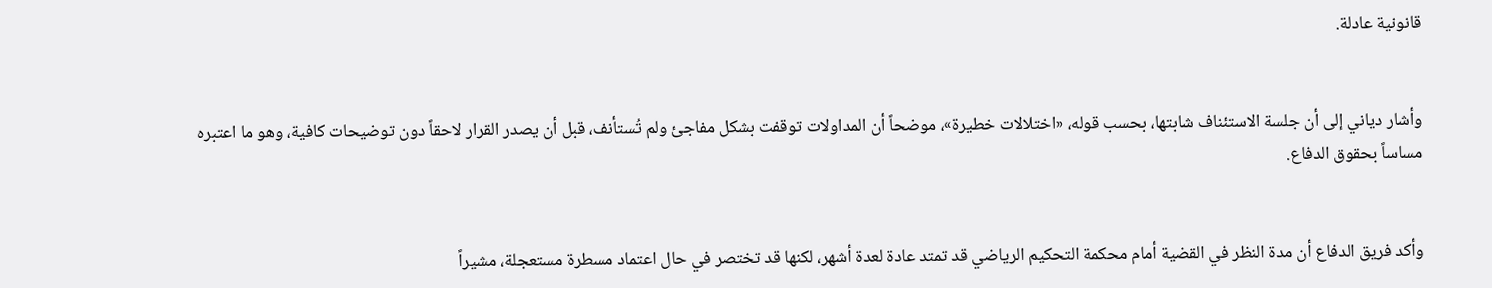قانونية عادلة.


وأشار دياني إلى أن جلسة الاستئناف شابتها، بحسب قوله، «اختلالات خطيرة»، موضحاً أن المداولات توقفت بشكل مفاجئ ولم تُستأنف، قبل أن يصدر القرار لاحقاً دون توضيحات كافية، وهو ما اعتبره مساساً بحقوق الدفاع.


وأكد فريق الدفاع أن مدة النظر في القضية أمام محكمة التحكيم الرياضي قد تمتد عادة لعدة أشهر، لكنها قد تختصر في حال اعتماد مسطرة مستعجلة، مشيراً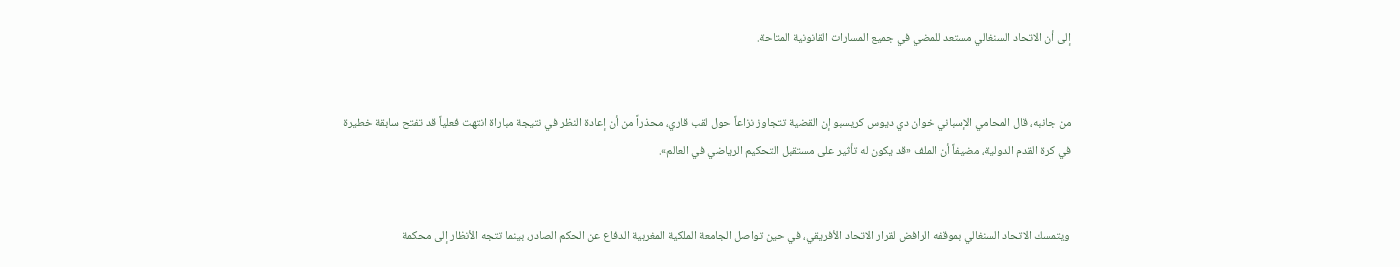إلى أن الاتحاد السنغالي مستعد للمضي في جميع المسارات القانونية المتاحة.


من جانبه، قال المحامي الإسباني خوان دي ديوس كريسبو إن القضية تتجاوز نزاعاً حول لقب قاري، محذراً من أن إعادة النظر في نتيجة مباراة انتهت فعلياً قد تفتح سابقة خطيرة في كرة القدم الدولية، مضيفاً أن الملف «قد يكون له تأثير على مستقبل التحكيم الرياضي في العالم».


ويتمسك الاتحاد السنغالي بموقفه الرافض لقرار الاتحاد الأفريقي، في حين تواصل الجامعة الملكية المغربية الدفاع عن الحكم الصادر، بينما تتجه الأنظار إلى محكمة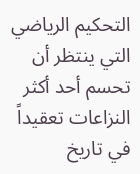التحكيم الرياضي التي ينتظر أن تحسم أحد أكثر النزاعات تعقيداً في تاريخ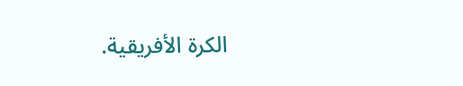الكرة الأفريقية.